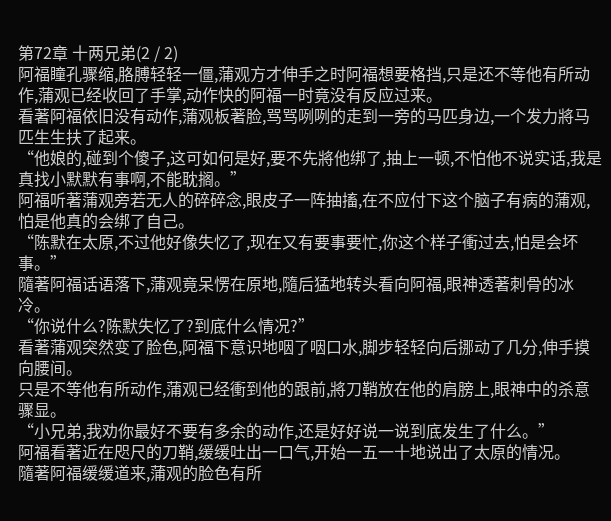第72章 十两兄弟(2 / 2)
阿福瞳孔骤缩,胳膊轻轻一僵,蒲观方才伸手之时阿福想要格挡,只是还不等他有所动作,蒲观已经收回了手掌,动作快的阿福一时竟没有反应过来。
看著阿福依旧没有动作,蒲观板著脸,骂骂咧咧的走到一旁的马匹身边,一个发力將马匹生生扶了起来。
“他娘的,碰到个傻子,这可如何是好,要不先將他绑了,抽上一顿,不怕他不说实话,我是真找小默默有事啊,不能耽搁。”
阿福听著蒲观旁若无人的碎碎念,眼皮子一阵抽搐,在不应付下这个脑子有病的蒲观,怕是他真的会绑了自己。
“陈默在太原,不过他好像失忆了,现在又有要事要忙,你这个样子衝过去,怕是会坏事。”
隨著阿福话语落下,蒲观竟呆愣在原地,隨后猛地转头看向阿福,眼神透著刺骨的冰冷。
“你说什么?陈默失忆了?到底什么情况?”
看著蒲观突然变了脸色,阿福下意识地咽了咽口水,脚步轻轻向后挪动了几分,伸手摸向腰间。
只是不等他有所动作,蒲观已经衝到他的跟前,將刀鞘放在他的肩膀上,眼神中的杀意骤显。
“小兄弟,我劝你最好不要有多余的动作,还是好好说一说到底发生了什么。”
阿福看著近在咫尺的刀鞘,缓缓吐出一口气,开始一五一十地说出了太原的情况。
隨著阿福缓缓道来,蒲观的脸色有所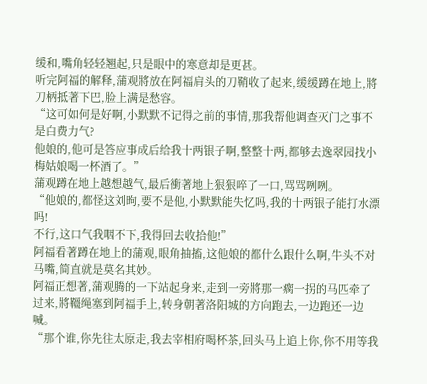缓和,嘴角轻轻翘起,只是眼中的寒意却是更甚。
听完阿福的解释,蒲观將放在阿福肩头的刀鞘收了起来,缓缓蹲在地上,將刀柄抵著下巴,脸上满是愁容。
“这可如何是好啊,小默默不记得之前的事情,那我帮他调查灭门之事不是白费力气?
他娘的,他可是答应事成后给我十两银子啊,整整十两,都够去逸翠园找小梅姑娘喝一杯酒了。”
蒲观蹲在地上越想越气,最后衝著地上狠狠啐了一口,骂骂咧咧。
“他娘的,都怪这刘昫,要不是他,小默默能失忆吗,我的十两银子能打水漂吗!
不行,这口气我咽不下,我得回去收拾他!”
阿福看著蹲在地上的蒲观,眼角抽搐,这他娘的都什么跟什么啊,牛头不对马嘴,简直就是莫名其妙。
阿福正想著,蒲观腾的一下站起身来,走到一旁將那一瘸一拐的马匹牵了过来,將韁绳塞到阿福手上,转身朝著洛阳城的方向跑去,一边跑还一边喊。
“那个谁,你先往太原走,我去宰相府喝杯茶,回头马上追上你,你不用等我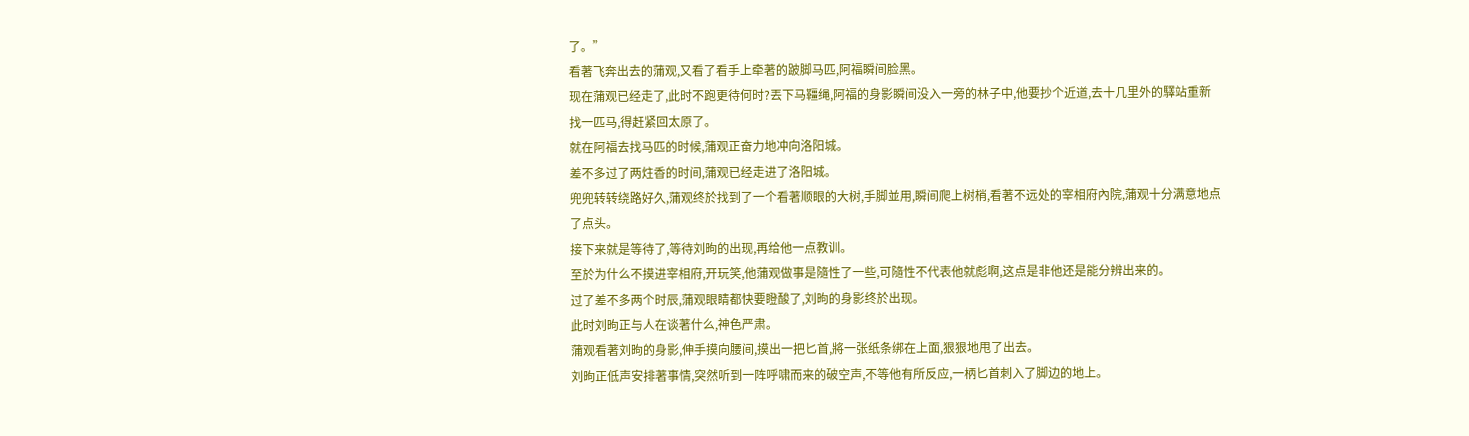了。”
看著飞奔出去的蒲观,又看了看手上牵著的跛脚马匹,阿福瞬间脸黑。
现在蒲观已经走了,此时不跑更待何时?丟下马韁绳,阿福的身影瞬间没入一旁的林子中,他要抄个近道,去十几里外的驛站重新找一匹马,得赶紧回太原了。
就在阿福去找马匹的时候,蒲观正奋力地冲向洛阳城。
差不多过了两炷香的时间,蒲观已经走进了洛阳城。
兜兜转转绕路好久,蒲观终於找到了一个看著顺眼的大树,手脚並用,瞬间爬上树梢,看著不远处的宰相府內院,蒲观十分满意地点了点头。
接下来就是等待了,等待刘昫的出现,再给他一点教训。
至於为什么不摸进宰相府,开玩笑,他蒲观做事是隨性了一些,可隨性不代表他就彪啊,这点是非他还是能分辨出来的。
过了差不多两个时辰,蒲观眼睛都快要瞪酸了,刘昫的身影终於出现。
此时刘昫正与人在谈著什么,神色严肃。
蒲观看著刘昫的身影,伸手摸向腰间,摸出一把匕首,將一张纸条绑在上面,狠狠地甩了出去。
刘昫正低声安排著事情,突然听到一阵呼啸而来的破空声,不等他有所反应,一柄匕首刺入了脚边的地上。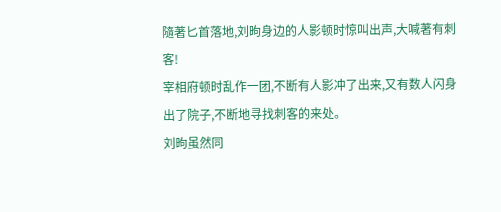隨著匕首落地,刘昫身边的人影顿时惊叫出声,大喊著有刺客!
宰相府顿时乱作一团,不断有人影冲了出来,又有数人闪身出了院子,不断地寻找刺客的来处。
刘昫虽然同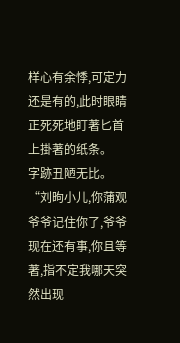样心有余悸,可定力还是有的,此时眼睛正死死地盯著匕首上掛著的纸条。
字跡丑陋无比。
“刘昫小儿,你蒲观爷爷记住你了,爷爷现在还有事,你且等著,指不定我哪天突然出现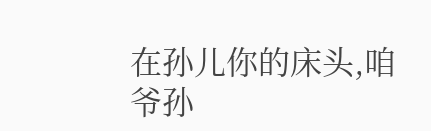在孙儿你的床头,咱爷孙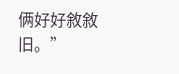俩好好敘敘旧。”